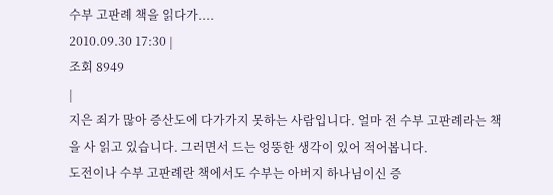수부 고판례 책을 읽다가....
2010.09.30 17:30 |
조회 8949
|
지은 죄가 많아 증산도에 다가가지 못하는 사람입니다. 얼마 전 수부 고판례라는 책을 사 읽고 있습니다. 그러면서 드는 엉뚱한 생각이 있어 적어봅니다.
도전이나 수부 고판례란 책에서도 수부는 아버지 하나님이신 증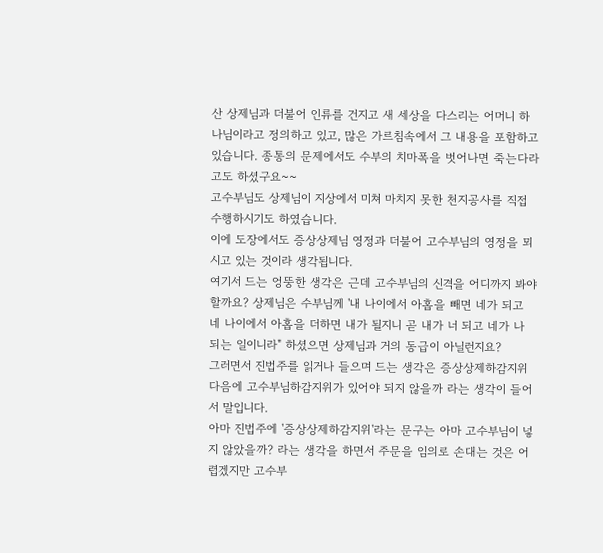산 상제님과 더불어 인류를 건지고 새 세상을 다스리는 어머니 하나님이라고 정의하고 있고, 많은 가르침속에서 그 내용을 포함하고 있습니다. 종통의 문제에서도 수부의 치마폭을 벗어나면 죽는다라고도 하셨구요~~
고수부님도 상제님이 지상에서 미쳐 마치지 못한 천지공사를 직접 수행하시기도 하였습니다.
이에 도장에서도 증상상제님 영정과 더불어 고수부님의 영정을 뫼시고 있는 것이라 생각됩니다.
여기서 드는 엉뚱한 생각은 근데 고수부님의 신격을 어디까지 봐야 할까요? 상제님은 수부님께 '내 나이에서 아홉을 빼면 네가 되고 네 나이에서 아홉을 더하면 내가 될지니 곧 내가 너 되고 네가 나 되는 일이니라" 하셨으면 상제님과 거의 동급이 아닐런지요?
그러면서 진법주를 읽거나 들으며 드는 생각은 증상상제하감지위 다음에 고수부님하감지위가 있어야 되지 않을까 라는 생각이 들어서 말입니다.
아마 진법주에 '증상상제하감지위'라는 문구는 아마 고수부님이 넣지 않았을까? 라는 생각을 하면서 주문을 임의로 손대는 것은 어렵겠지만 고수부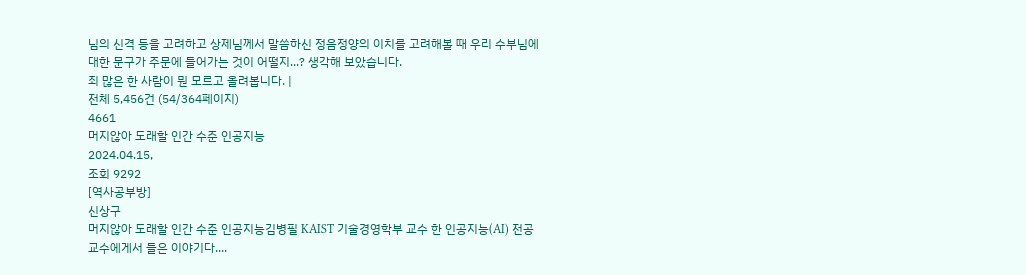님의 신격 등을 고려하고 상제님께서 말씀하신 정음정양의 이치를 고려해볼 때 우리 수부님에 대한 문구가 주문에 들어가는 것이 어떨지...? 생각해 보았습니다.
죄 많은 한 사람이 뭔 모르고 올려봅니다. |
전체 5,456건 (54/364페이지)
4661
머지않아 도래할 인간 수준 인공지능
2024.04.15,
조회 9292
[역사공부방]
신상구
머지않아 도래할 인간 수준 인공지능김병필 KAIST 기술경영학부 교수 한 인공지능(AI) 전공 교수에게서 들은 이야기다....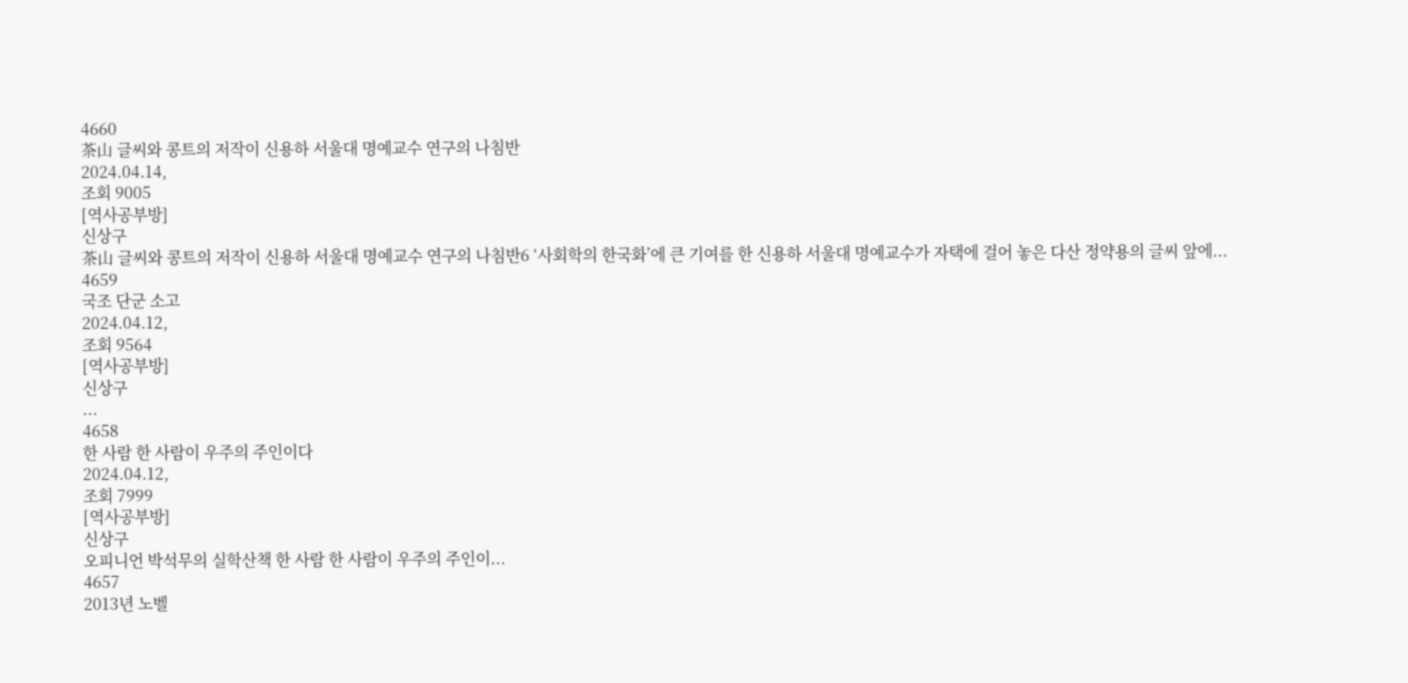4660
茶山 글씨와 콩트의 저작이 신용하 서울대 명예교수 연구의 나침반
2024.04.14,
조회 9005
[역사공부방]
신상구
茶山 글씨와 콩트의 저작이 신용하 서울대 명예교수 연구의 나침반6 ‘사회학의 한국화’에 큰 기여를 한 신용하 서울대 명예교수가 자택에 걸어 놓은 다산 정약용의 글씨 앞에...
4659
국조 단군 소고
2024.04.12,
조회 9564
[역사공부방]
신상구
...
4658
한 사람 한 사람이 우주의 주인이다
2024.04.12,
조회 7999
[역사공부방]
신상구
오피니언 박석무의 실학산책 한 사람 한 사람이 우주의 주인이...
4657
2013년 노벨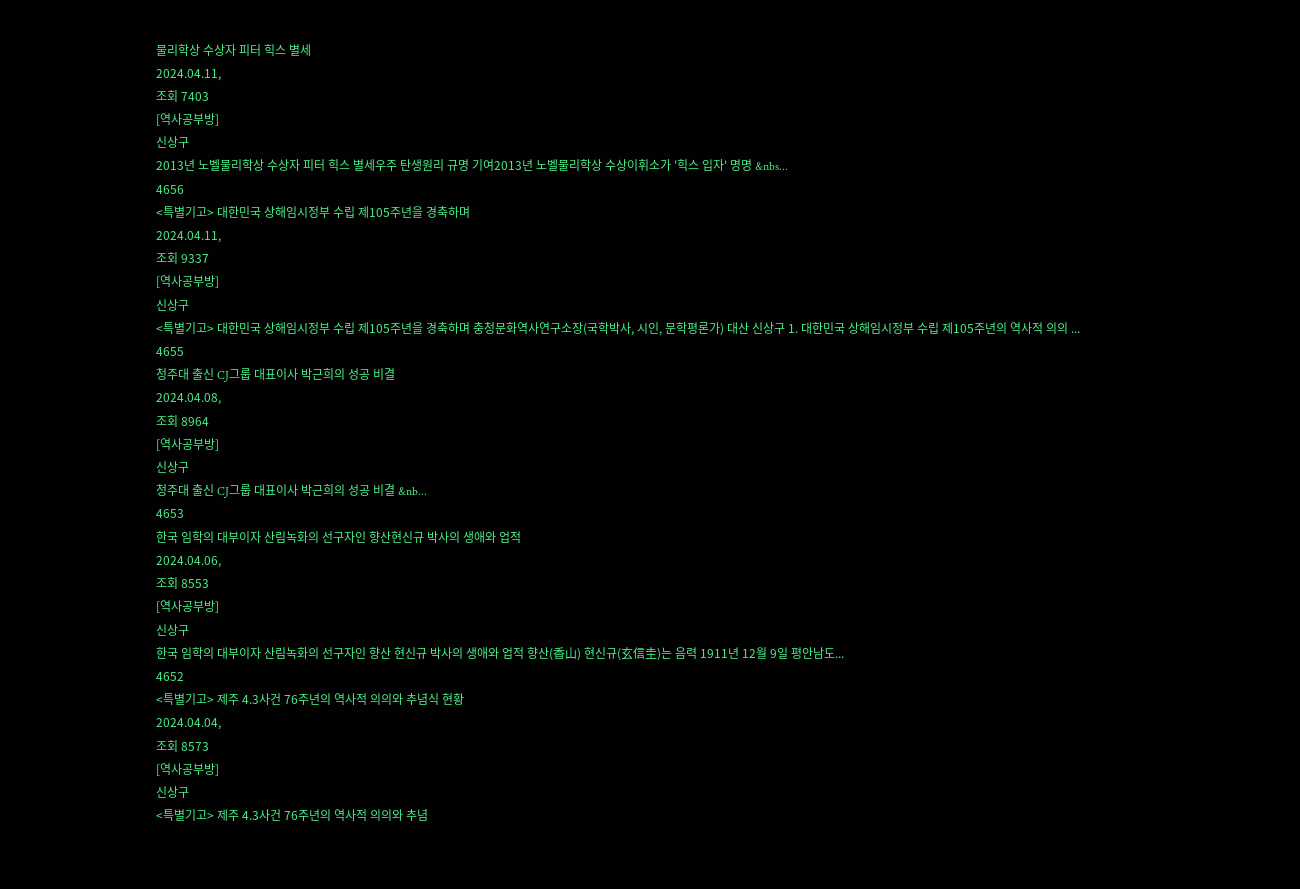물리학상 수상자 피터 힉스 별세
2024.04.11,
조회 7403
[역사공부방]
신상구
2013년 노벨물리학상 수상자 피터 힉스 별세우주 탄생원리 규명 기여2013년 노벨물리학상 수상이휘소가 '힉스 입자' 명명 &nbs...
4656
<특별기고> 대한민국 상해임시정부 수립 제105주년을 경축하며
2024.04.11,
조회 9337
[역사공부방]
신상구
<특별기고> 대한민국 상해임시정부 수립 제105주년을 경축하며 충청문화역사연구소장(국학박사, 시인, 문학평론가) 대산 신상구 1. 대한민국 상해임시정부 수립 제105주년의 역사적 의의 ...
4655
청주대 출신 CJ그룹 대표이사 박근희의 성공 비결
2024.04.08,
조회 8964
[역사공부방]
신상구
청주대 출신 CJ그룹 대표이사 박근희의 성공 비결 &nb...
4653
한국 임학의 대부이자 산림녹화의 선구자인 향산현신규 박사의 생애와 업적
2024.04.06,
조회 8553
[역사공부방]
신상구
한국 임학의 대부이자 산림녹화의 선구자인 향산 현신규 박사의 생애와 업적 향산(香山) 현신규(玄信圭)는 음력 1911년 12월 9일 평안남도...
4652
<특별기고> 제주 4.3사건 76주년의 역사적 의의와 추념식 현황
2024.04.04,
조회 8573
[역사공부방]
신상구
<특별기고> 제주 4.3사건 76주년의 역사적 의의와 추념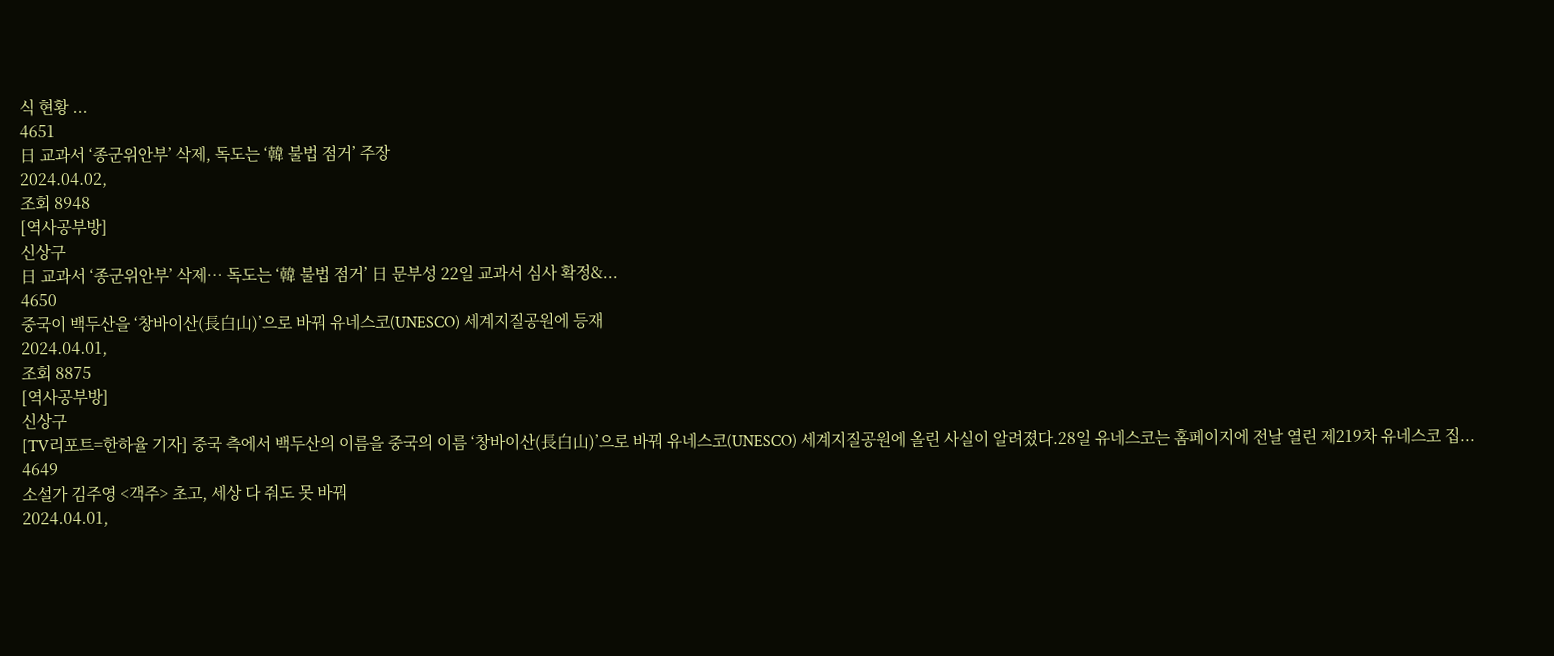식 현황 ...
4651
日 교과서 ‘종군위안부’ 삭제, 독도는 ‘韓 불법 점거’ 주장
2024.04.02,
조회 8948
[역사공부방]
신상구
日 교과서 ‘종군위안부’ 삭제… 독도는 ‘韓 불법 점거’ 日 문부성 22일 교과서 심사 확정&...
4650
중국이 백두산을 ‘창바이산(長白山)’으로 바꿔 유네스코(UNESCO) 세계지질공원에 등재
2024.04.01,
조회 8875
[역사공부방]
신상구
[TV리포트=한하율 기자] 중국 측에서 백두산의 이름을 중국의 이름 ‘창바이산(長白山)’으로 바꿔 유네스코(UNESCO) 세계지질공원에 올린 사실이 알려졌다.28일 유네스코는 홈페이지에 전날 열린 제219차 유네스코 집...
4649
소설가 김주영 <객주> 초고, 세상 다 줘도 못 바꿔
2024.04.01,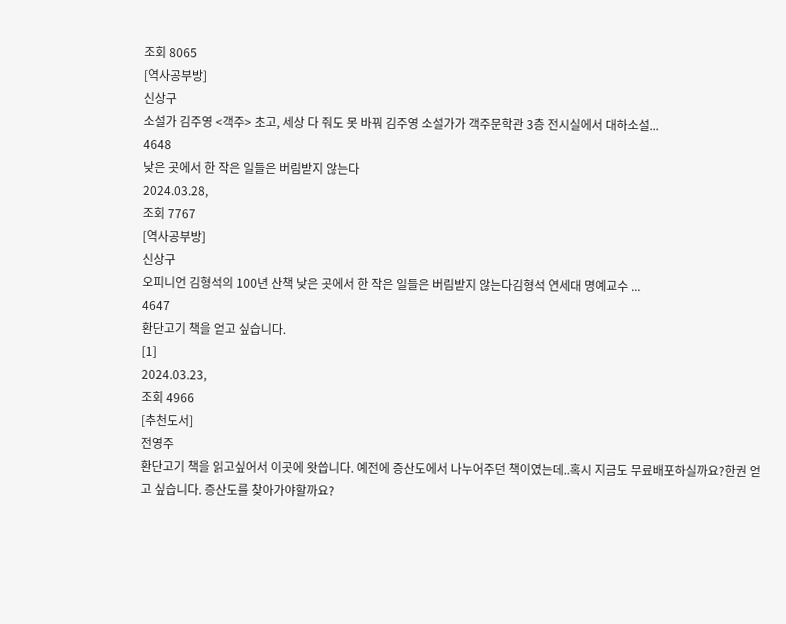조회 8065
[역사공부방]
신상구
소설가 김주영 <객주> 초고, 세상 다 줘도 못 바꿔 김주영 소설가가 객주문학관 3층 전시실에서 대하소설...
4648
낮은 곳에서 한 작은 일들은 버림받지 않는다
2024.03.28,
조회 7767
[역사공부방]
신상구
오피니언 김형석의 100년 산책 낮은 곳에서 한 작은 일들은 버림받지 않는다김형석 연세대 명예교수 ...
4647
환단고기 책을 얻고 싶습니다.
[1]
2024.03.23,
조회 4966
[추천도서]
전영주
환단고기 책을 읽고싶어서 이곳에 왓씁니다. 예전에 증산도에서 나누어주던 책이였는데..혹시 지금도 무료배포하실까요?한권 얻고 싶습니다. 증산도를 찾아가야할까요?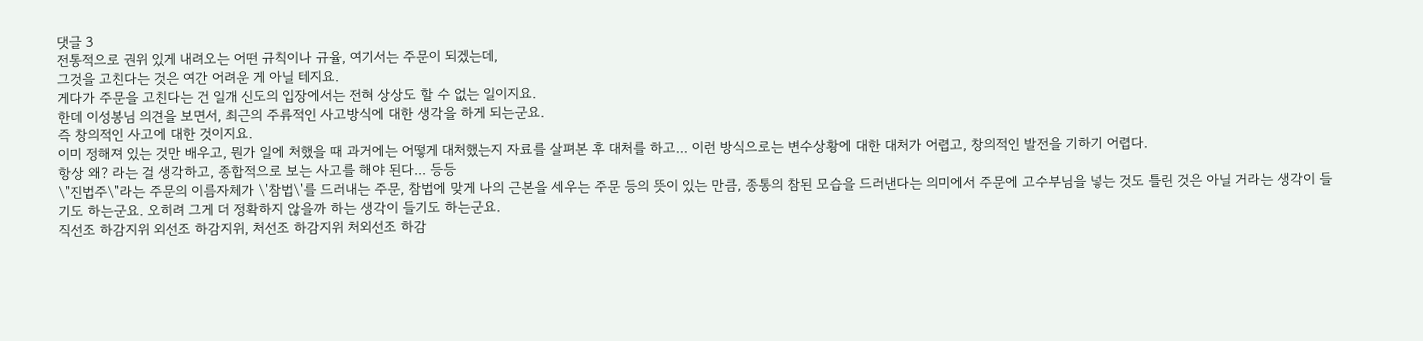댓글 3
전통적으로 권위 있게 내려오는 어떤 규칙이나 규율, 여기서는 주문이 되겠는데,
그것을 고친다는 것은 여간 어려운 게 아닐 테지요.
게다가 주문을 고친다는 건 일개 신도의 입장에서는 전혀 상상도 할 수 없는 일이지요.
한데 이성봉님 의견을 보면서, 최근의 주류적인 사고방식에 대한 생각을 하게 되는군요.
즉 창의적인 사고에 대한 것이지요.
이미 정해져 있는 것만 배우고, 뭔가 일에 처했을 때 과거에는 어떻게 대처했는지 자료를 살펴본 후 대처를 하고... 이런 방식으로는 변수상황에 대한 대처가 어렵고, 창의적인 발전을 기하기 어렵다.
항상 왜? 라는 걸 생각하고, 종합적으로 보는 사고를 해야 된다... 등등
\"진법주\"라는 주문의 이름자체가 \'참법\'를 드러내는 주문, 참법에 맞게 나의 근본을 세우는 주문 등의 뜻이 있는 만큼, 종통의 참된 모습을 드러낸다는 의미에서 주문에 고수부님을 넣는 것도 틀린 것은 아닐 거라는 생각이 들기도 하는군요. 오히려 그게 더 정확하지 않을까 하는 생각이 들기도 하는군요.
직선조 하감지위 외선조 하감지위, 처선조 하감지위 처외선조 하감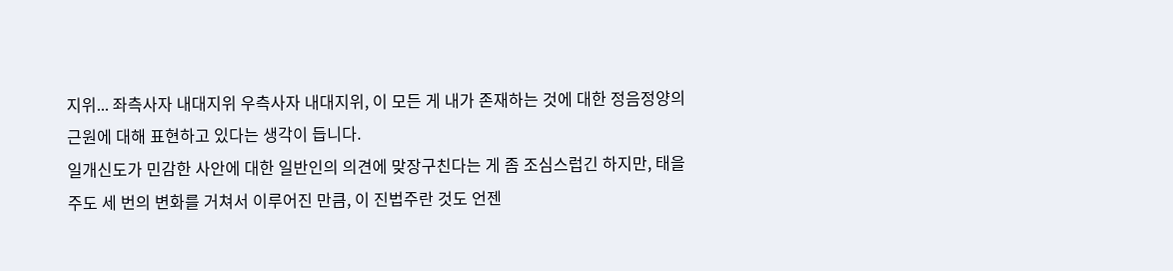지위... 좌측사자 내대지위 우측사자 내대지위, 이 모든 게 내가 존재하는 것에 대한 정음정양의 근원에 대해 표현하고 있다는 생각이 듭니다.
일개신도가 민감한 사안에 대한 일반인의 의견에 맞장구친다는 게 좀 조심스럽긴 하지만, 태을주도 세 번의 변화를 거쳐서 이루어진 만큼, 이 진법주란 것도 언젠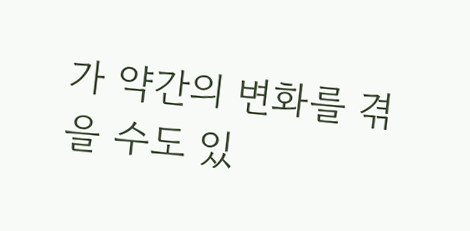가 약간의 변화를 겪을 수도 있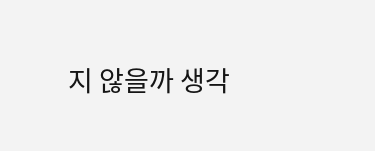지 않을까 생각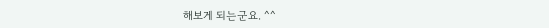해보게 되는군요. ^^